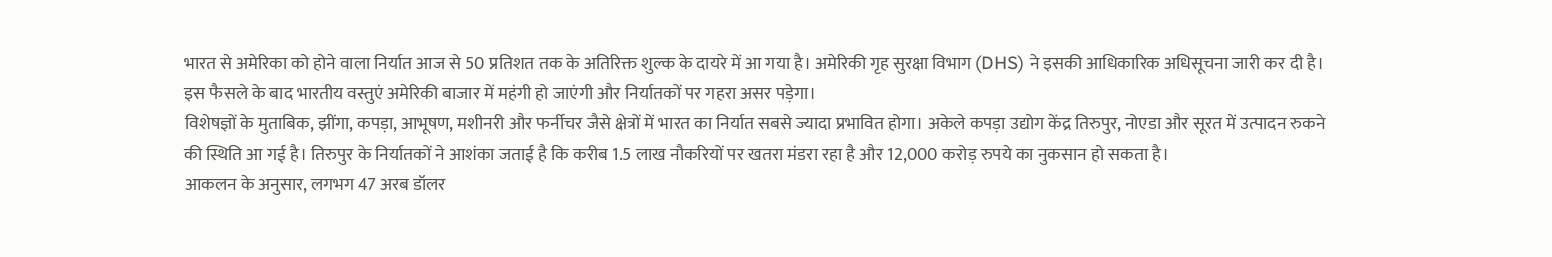भारत से अमेरिका को होने वाला निर्यात आज से 50 प्रतिशत तक के अतिरिक्त शुल्क के दायरे में आ गया है। अमेरिकी गृह सुरक्षा विभाग (DHS) ने इसकी आधिकारिक अधिसूचना जारी कर दी है। इस फैसले के बाद भारतीय वस्तुएं अमेरिकी बाजार में महंगी हो जाएंगी और निर्यातकों पर गहरा असर पड़ेगा।
विशेषज्ञों के मुताबिक, झींगा, कपड़ा, आभूषण, मशीनरी और फर्नीचर जैसे क्षेत्रों में भारत का निर्यात सबसे ज्यादा प्रभावित होगा। अकेले कपड़ा उद्योग केंद्र तिरुपुर, नोएडा और सूरत में उत्पादन रुकने की स्थिति आ गई है। तिरुपुर के निर्यातकों ने आशंका जताई है कि करीब 1.5 लाख नौकरियों पर खतरा मंडरा रहा है और 12,000 करोड़ रुपये का नुकसान हो सकता है।
आकलन के अनुसार, लगभग 47 अरब डॉलर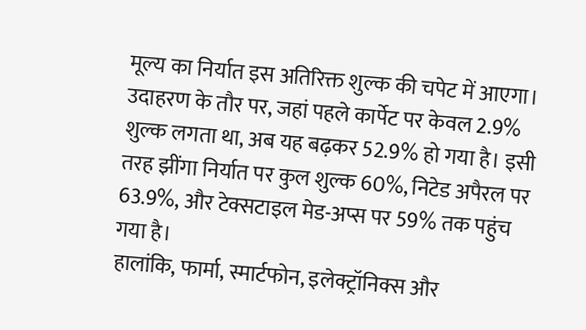मूल्य का निर्यात इस अतिरिक्त शुल्क की चपेट में आएगा। उदाहरण के तौर पर, जहां पहले कार्पेट पर केवल 2.9% शुल्क लगता था, अब यह बढ़कर 52.9% हो गया है। इसी तरह झींगा निर्यात पर कुल शुल्क 60%, निटेड अपैरल पर 63.9%, और टेक्सटाइल मेड-अप्स पर 59% तक पहुंच गया है।
हालांकि, फार्मा, स्मार्टफोन, इलेक्ट्रॉनिक्स और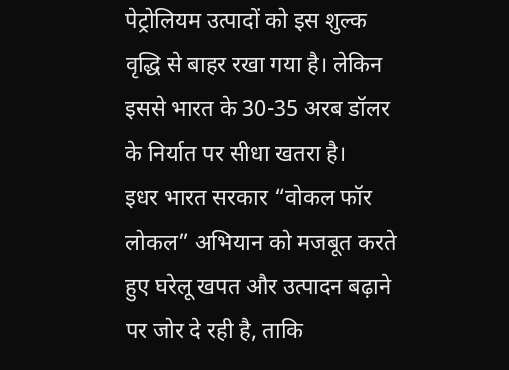पेट्रोलियम उत्पादों को इस शुल्क वृद्धि से बाहर रखा गया है। लेकिन इससे भारत के 30-35 अरब डॉलर के निर्यात पर सीधा खतरा है।
इधर भारत सरकार “वोकल फॉर लोकल” अभियान को मजबूत करते हुए घरेलू खपत और उत्पादन बढ़ाने पर जोर दे रही है, ताकि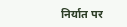निर्यात पर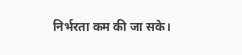निर्भरता कम की जा सके।